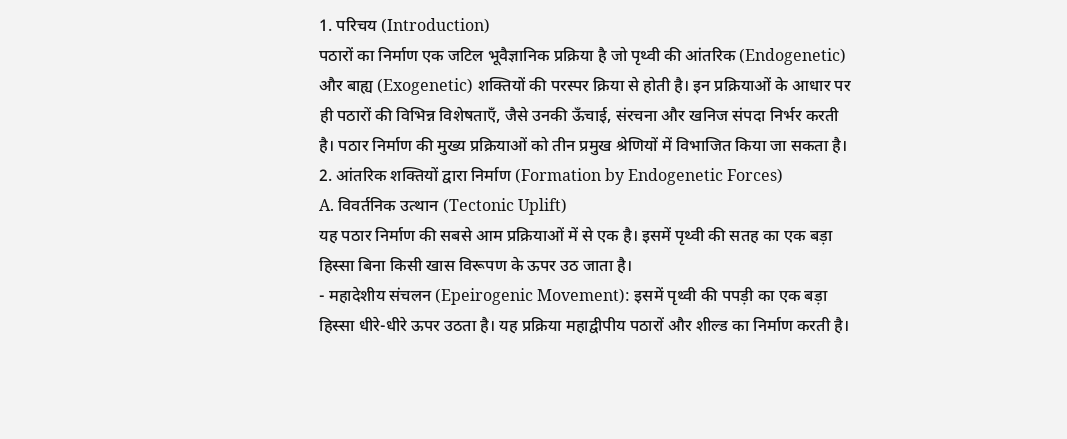1. परिचय (Introduction)
पठारों का निर्माण एक जटिल भूवैज्ञानिक प्रक्रिया है जो पृथ्वी की आंतरिक (Endogenetic) और बाह्य (Exogenetic) शक्तियों की परस्पर क्रिया से होती है। इन प्रक्रियाओं के आधार पर ही पठारों की विभिन्न विशेषताएँ, जैसे उनकी ऊँचाई, संरचना और खनिज संपदा निर्भर करती है। पठार निर्माण की मुख्य प्रक्रियाओं को तीन प्रमुख श्रेणियों में विभाजित किया जा सकता है।
2. आंतरिक शक्तियों द्वारा निर्माण (Formation by Endogenetic Forces)
A. विवर्तनिक उत्थान (Tectonic Uplift)
यह पठार निर्माण की सबसे आम प्रक्रियाओं में से एक है। इसमें पृथ्वी की सतह का एक बड़ा हिस्सा बिना किसी खास विरूपण के ऊपर उठ जाता है।
- महादेशीय संचलन (Epeirogenic Movement): इसमें पृथ्वी की पपड़ी का एक बड़ा हिस्सा धीरे-धीरे ऊपर उठता है। यह प्रक्रिया महाद्वीपीय पठारों और शील्ड का निर्माण करती है।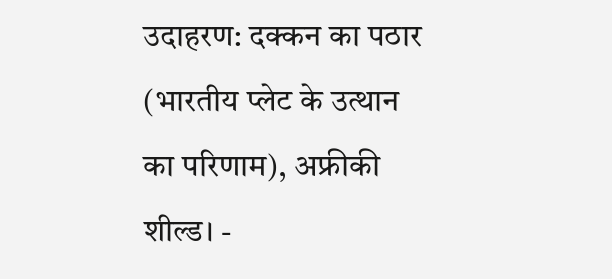उदाहरण: दक्कन का पठार (भारतीय प्लेट के उत्थान का परिणाम), अफ्रीकी शील्ड। -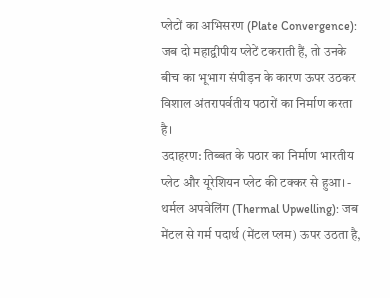प्लेटों का अभिसरण (Plate Convergence): जब दो महाद्वीपीय प्लेटें टकराती हैं, तो उनके बीच का भूभाग संपीड़न के कारण ऊपर उठकर विशाल अंतरापर्वतीय पठारों का निर्माण करता है।
उदाहरण: तिब्बत के पठार का निर्माण भारतीय प्लेट और यूरेशियन प्लेट की टक्कर से हुआ। - थर्मल अपवेलिंग (Thermal Upwelling): जब मेंटल से गर्म पदार्थ (मेंटल प्लम) ऊपर उठता है,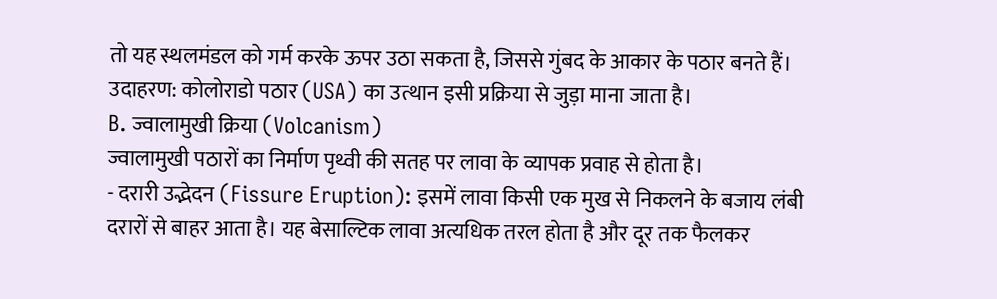तो यह स्थलमंडल को गर्म करके ऊपर उठा सकता है, जिससे गुंबद के आकार के पठार बनते हैं।
उदाहरण: कोलोराडो पठार (USA) का उत्थान इसी प्रक्रिया से जुड़ा माना जाता है।
B. ज्वालामुखी क्रिया (Volcanism)
ज्वालामुखी पठारों का निर्माण पृथ्वी की सतह पर लावा के व्यापक प्रवाह से होता है।
- दरारी उद्भेदन (Fissure Eruption): इसमें लावा किसी एक मुख से निकलने के बजाय लंबी दरारों से बाहर आता है। यह बेसाल्टिक लावा अत्यधिक तरल होता है और दूर तक फैलकर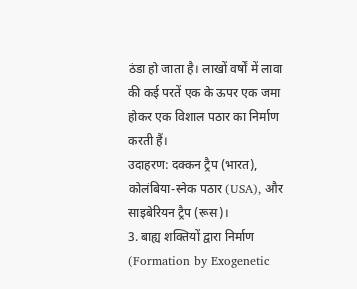ठंडा हो जाता है। लाखों वर्षों में लावा की कई परतें एक के ऊपर एक जमा होकर एक विशाल पठार का निर्माण करती हैं।
उदाहरण: दक्कन ट्रैप (भारत), कोलंबिया-स्नेक पठार (USA), और साइबेरियन ट्रैप (रूस)।
3. बाह्य शक्तियों द्वारा निर्माण (Formation by Exogenetic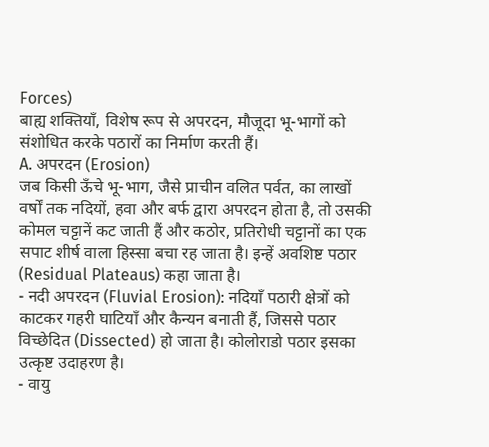Forces)
बाह्य शक्तियाँ, विशेष रूप से अपरदन, मौजूदा भू-भागों को संशोधित करके पठारों का निर्माण करती हैं।
A. अपरदन (Erosion)
जब किसी ऊँचे भू-भाग, जैसे प्राचीन वलित पर्वत, का लाखों वर्षों तक नदियों, हवा और बर्फ द्वारा अपरदन होता है, तो उसकी कोमल चट्टानें कट जाती हैं और कठोर, प्रतिरोधी चट्टानों का एक सपाट शीर्ष वाला हिस्सा बचा रह जाता है। इन्हें अवशिष्ट पठार (Residual Plateaus) कहा जाता है।
- नदी अपरदन (Fluvial Erosion): नदियाँ पठारी क्षेत्रों को काटकर गहरी घाटियाँ और कैन्यन बनाती हैं, जिससे पठार विच्छेदित (Dissected) हो जाता है। कोलोराडो पठार इसका उत्कृष्ट उदाहरण है।
- वायु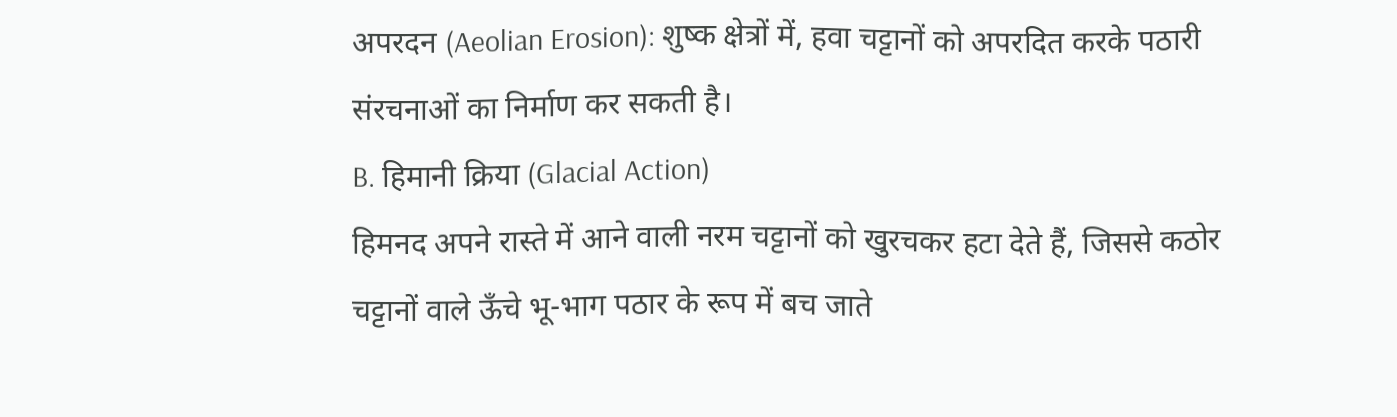अपरदन (Aeolian Erosion): शुष्क क्षेत्रों में, हवा चट्टानों को अपरदित करके पठारी संरचनाओं का निर्माण कर सकती है।
B. हिमानी क्रिया (Glacial Action)
हिमनद अपने रास्ते में आने वाली नरम चट्टानों को खुरचकर हटा देते हैं, जिससे कठोर चट्टानों वाले ऊँचे भू-भाग पठार के रूप में बच जाते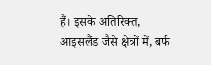हैं। इसके अतिरिक्त, आइसलैंड जैसे क्षेत्रों में, बर्फ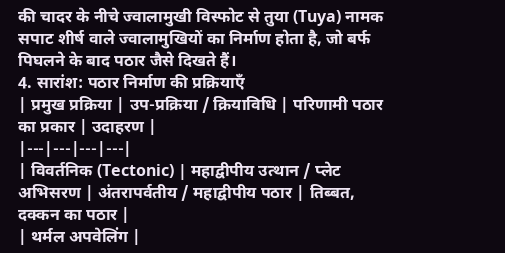की चादर के नीचे ज्वालामुखी विस्फोट से तुया (Tuya) नामक सपाट शीर्ष वाले ज्वालामुखियों का निर्माण होता है, जो बर्फ पिघलने के बाद पठार जैसे दिखते हैं।
4. सारांश: पठार निर्माण की प्रक्रियाएँ
| प्रमुख प्रक्रिया | उप-प्रक्रिया / क्रियाविधि | परिणामी पठार का प्रकार | उदाहरण |
|---|---|---|---|
| विवर्तनिक (Tectonic) | महाद्वीपीय उत्थान / प्लेट अभिसरण | अंतरापर्वतीय / महाद्वीपीय पठार | तिब्बत, दक्कन का पठार |
| थर्मल अपवेलिंग |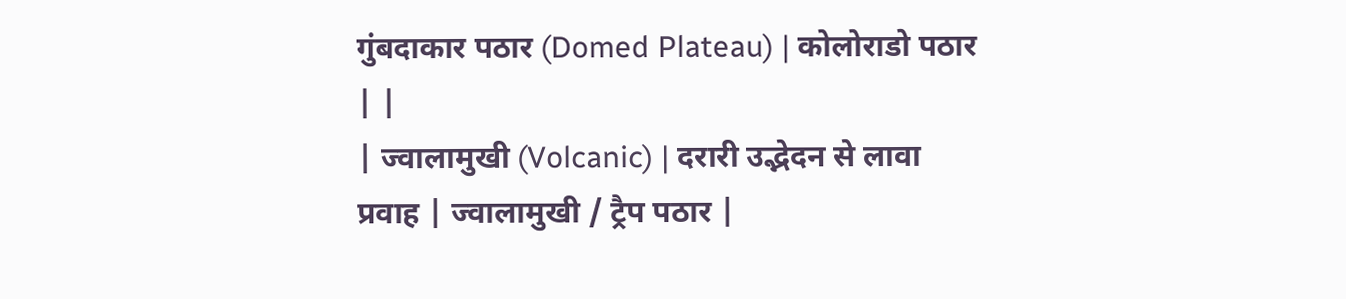गुंबदाकार पठार (Domed Plateau) | कोलोराडो पठार | |
| ज्वालामुखी (Volcanic) | दरारी उद्भेदन से लावा प्रवाह | ज्वालामुखी / ट्रैप पठार |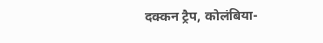दक्कन ट्रैप, कोलंबिया-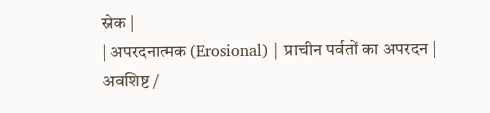स्नेक |
| अपरदनात्मक (Erosional) | प्राचीन पर्वतों का अपरदन | अवशिष्ट /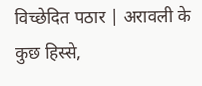विच्छेदित पठार | अरावली के कुछ हिस्से,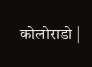कोलोराडो |